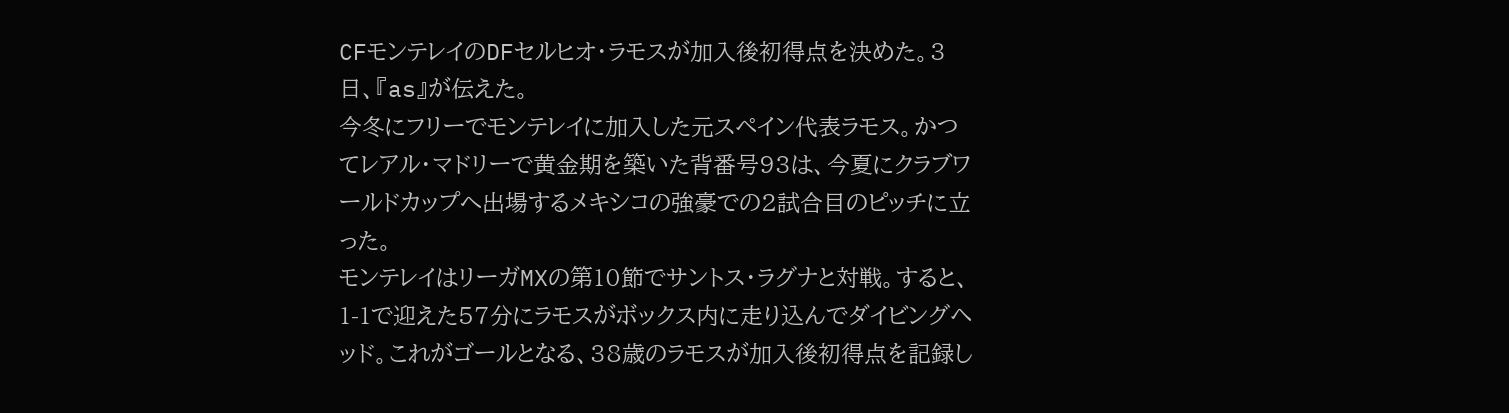CFモンテレイのDFセルヒオ・ラモスが加入後初得点を決めた。3日、『as』が伝えた。
今冬にフリーでモンテレイに加入した元スペイン代表ラモス。かつてレアル・マドリーで黄金期を築いた背番号93は、今夏にクラブワールドカップへ出場するメキシコの強豪での2試合目のピッチに立った。
モンテレイはリーガMXの第10節でサントス・ラグナと対戦。すると、1-1で迎えた57分にラモスがボックス内に走り込んでダイビングヘッド。これがゴールとなる、38歳のラモスが加入後初得点を記録し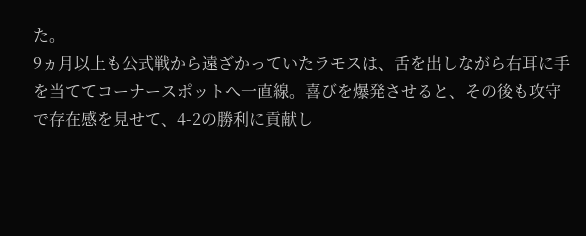た。
9ヵ月以上も公式戦から遠ざかっていたラモスは、舌を出しながら右耳に手を当ててコーナースポットへ一直線。喜びを爆発させると、その後も攻守で存在感を見せて、4-2の勝利に貢献し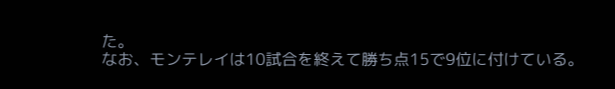た。
なお、モンテレイは10試合を終えて勝ち点15で9位に付けている。